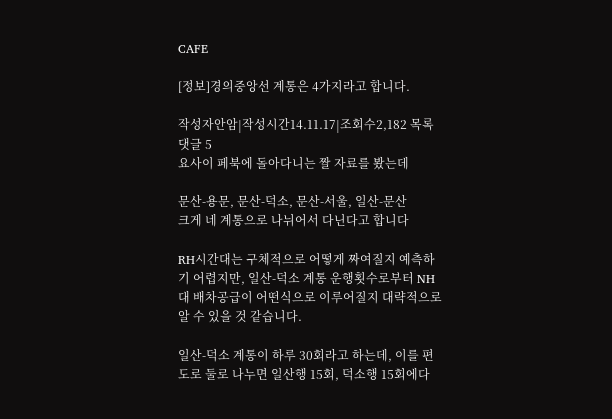CAFE

[정보]경의중앙선 계통은 4가지라고 합니다.

작성자안암|작성시간14.11.17|조회수2,182 목록 댓글 5
요사이 페북에 돌아다니는 짤 자료를 봤는데

문산-용문, 문산-덕소, 문산-서울, 일산-문산
크게 네 계통으로 나뉘어서 다닌다고 합니다

RH시간대는 구체적으로 어떻게 짜여질지 예측하기 어렵지만, 일산-덕소 계통 운행횟수로부터 NH대 배차공급이 어떤식으로 이루어질지 대략적으로 알 수 있을 것 같습니다.

일산-덕소 계통이 하루 30회라고 하는데, 이를 편도로 둘로 나누면 일산행 15회, 덕소행 15회에다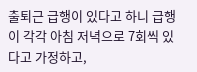출퇴근 급행이 있다고 하니 급행이 각각 아침 저녁으로 7회씩 있다고 가정하고,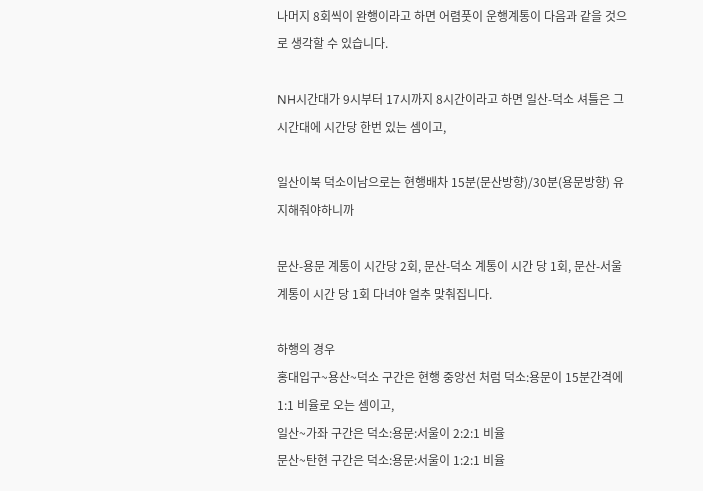나머지 8회씩이 완행이라고 하면 어렴풋이 운행계통이 다음과 같을 것으로 생각할 수 있습니다.

NH시간대가 9시부터 17시까지 8시간이라고 하면 일산-덕소 셔틀은 그 시간대에 시간당 한번 있는 셈이고,

일산이북 덕소이남으로는 현행배차 15분(문산방향)/30분(용문방향) 유지해줘야하니까

문산-용문 계통이 시간당 2회, 문산-덕소 계통이 시간 당 1회, 문산-서울 계통이 시간 당 1회 다녀야 얼추 맞춰집니다.

하행의 경우
홍대입구~용산~덕소 구간은 현행 중앙선 처럼 덕소:용문이 15분간격에 1:1 비율로 오는 셈이고,
일산~가좌 구간은 덕소:용문:서울이 2:2:1 비율
문산~탄현 구간은 덕소:용문:서울이 1:2:1 비율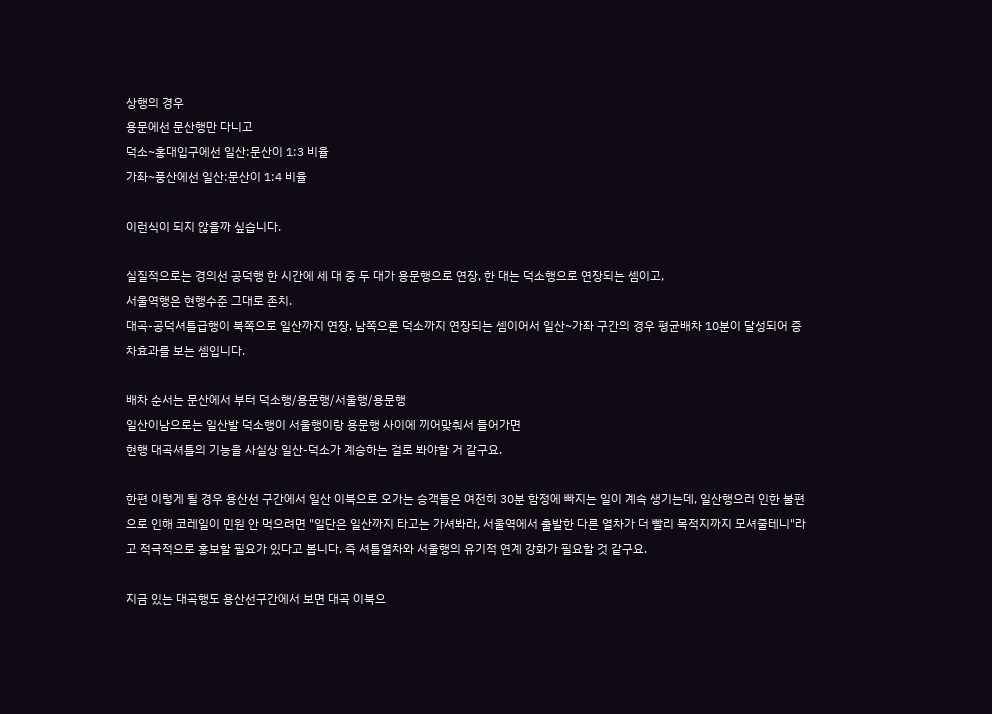상행의 경우
용문에선 문산행만 다니고
덕소~홍대입구에선 일산:문산이 1:3 비율
가좌~풍산에선 일산:문산이 1:4 비율

이런식이 되지 않을까 싶습니다.

실질적으로는 경의선 공덕행 한 시간에 세 대 중 두 대가 용문행으로 연장, 한 대는 덕소행으로 연장되는 셈이고,
서울역행은 현행수준 그대로 존치.
대곡-공덕셔틀급행이 북쪽으로 일산까지 연장, 남쪽으론 덕소까지 연장되는 셈이어서 일산~가좌 구간의 경우 평균배차 10분이 달성되어 증차효과를 보는 셈입니다.

배차 순서는 문산에서 부터 덕소행/용문행/서울행/용문행
일산이남으로는 일산발 덕소행이 서울행이랑 용문행 사이에 끼어맞춰서 들어가면
현행 대곡셔틀의 기능을 사실상 일산-덕소가 계승하는 걸로 봐야할 거 같구요.

한편 이렇게 될 경우 용산선 구간에서 일산 이북으로 오가는 승객들은 여전히 30분 함정에 빠지는 일이 계속 생기는데, 일산행으러 인한 불편으로 인해 코레일이 민원 안 먹으려면 "일단은 일산까지 타고는 가셔봐라, 서울역에서 출발한 다른 열차가 더 빨리 목적지까지 모셔줄테니"라고 적극적으로 홍보할 필요가 있다고 봅니다. 즉 셔틀열차와 서울행의 유기적 연계 강화가 필요할 것 같구요.

지금 있는 대곡행도 용산선구간에서 보면 대곡 이북으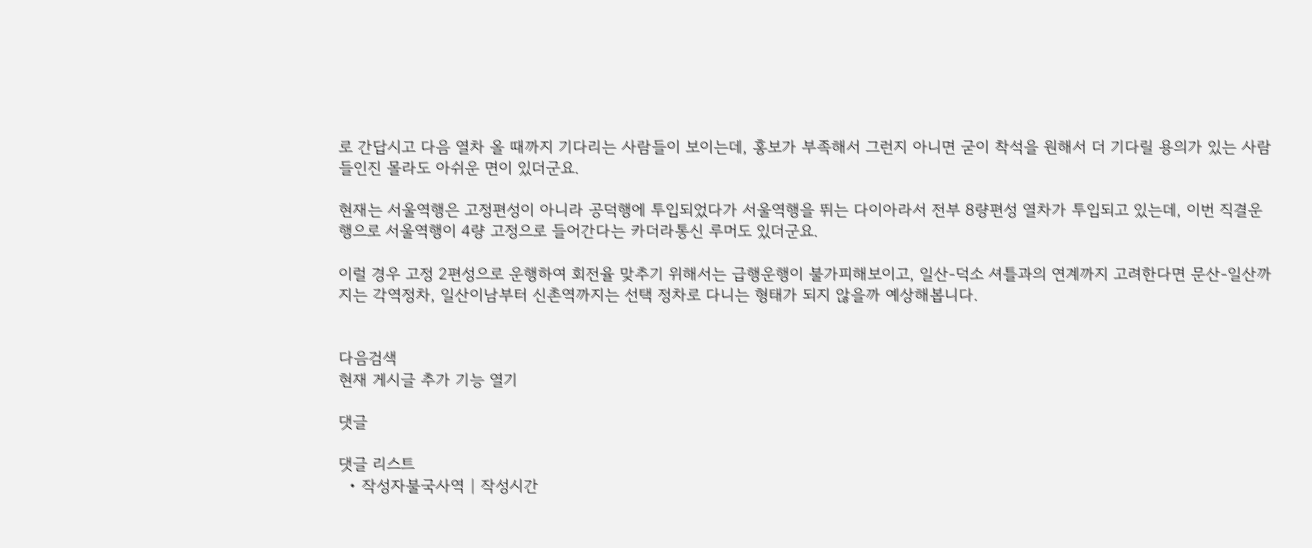로 간답시고 다음 열차 올 때까지 기다리는 사람들이 보이는데, 홍보가 부족해서 그런지 아니면 굳이 착석을 원해서 더 기다릴 용의가 있는 사람들인진 몰라도 아쉬운 면이 있더군요.

현재는 서울역행은 고정편성이 아니라 공덕행에 투입되었다가 서울역행을 뛰는 다이아라서 전부 8량편성 열차가 투입되고 있는데, 이번 직결운행으로 서울역행이 4량 고정으로 들어간다는 카더라통신 루머도 있더군요.

이럴 경우 고정 2편성으로 운행하여 회전율 맞추기 위해서는 급행운행이 불가피해보이고, 일산-덕소 셔틀과의 연계까지 고려한다면 문산-일산까지는 각역정차, 일산이남부터 신촌역까지는 선택 정차로 다니는 형태가 되지 않을까 예상해봅니다.


다음검색
현재 게시글 추가 기능 열기

댓글

댓글 리스트
  • 작성자불국사역 | 작성시간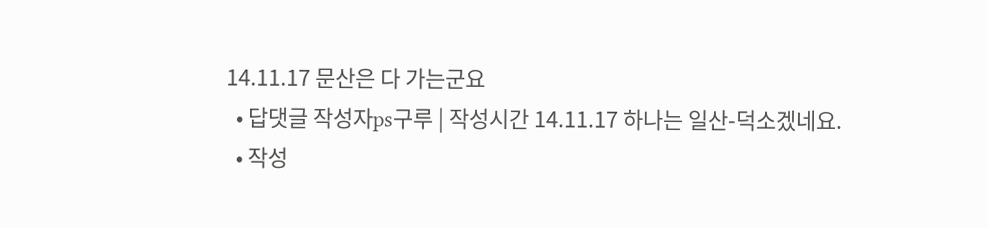14.11.17 문산은 다 가는군요
  • 답댓글 작성자ps구루 | 작성시간 14.11.17 하나는 일산-덕소겠네요.
  • 작성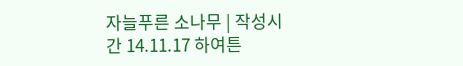자늘푸른 소나무 | 작성시간 14.11.17 하여튼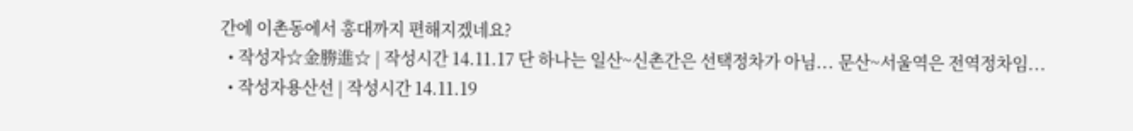간에 이촌동에서 홍대까지 편해지겠네요?
  • 작성자☆金勝進☆ | 작성시간 14.11.17 단 하나는 일산~신촌간은 선택정차가 아님... 문산~서울역은 전역정차임...
  • 작성자용산선 | 작성시간 14.11.19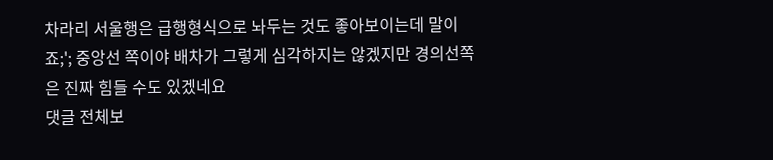차라리 서울행은 급행형식으로 놔두는 것도 좋아보이는데 말이죠;'; 중앙선 쪽이야 배차가 그렇게 심각하지는 않겠지만 경의선쪽은 진짜 힘들 수도 있겠네요
댓글 전체보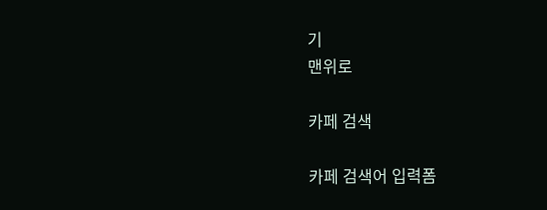기
맨위로

카페 검색

카페 검색어 입력폼